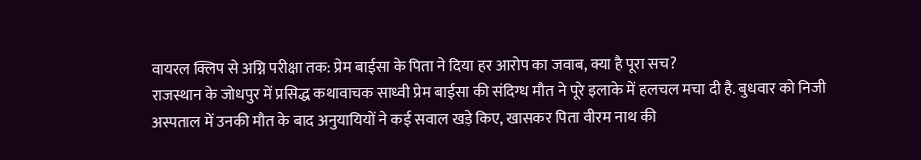वायरल क्लिप से अग्नि परीक्षा तक: प्रेम बाईसा के पिता ने दिया हर आरोप का जवाब, क्या है पूरा सच?
राजस्थान के जोधपुर में प्रसिद्ध कथावाचक साध्वी प्रेम बाईसा की संदिग्ध मौत ने पूरे इलाके में हलचल मचा दी है. बुधवार को निजी अस्पताल में उनकी मौत के बाद अनुयायियों ने कई सवाल खड़े किए, खासकर पिता वीरम नाथ की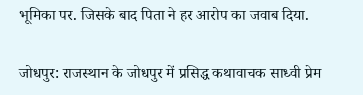भूमिका पर. जिसके बाद पिता ने हर आरोप का जवाब दिया.

जोधपुर: राजस्थान के जोधपुर में प्रसिद्ध कथावाचक साध्वी प्रेम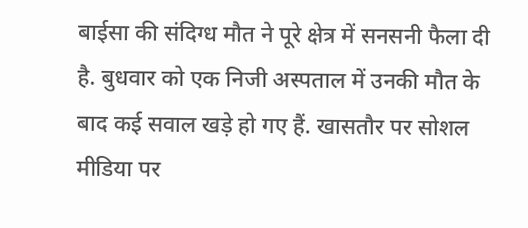बाईसा की संदिग्ध मौत ने पूरे क्षेत्र में सनसनी फैला दी है. बुधवार को एक निजी अस्पताल में उनकी मौत के बाद कई सवाल खड़े हो गए हैं. खासतौर पर सोशल मीडिया पर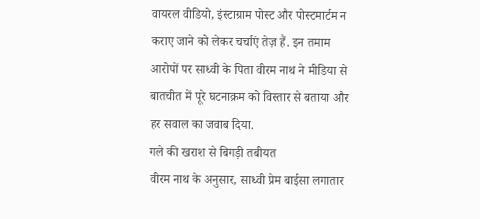वायरल वीडियो, इंस्टाग्राम पोस्ट और पोस्टमार्टम न कराए जाने को लेकर चर्चाएं तेज़ हैं. इन तमाम आरोपों पर साध्वी के पिता वीरम नाथ ने मीडिया से बातचीत में पूरे घटनाक्रम को विस्तार से बताया और हर सवाल का जवाब दिया.
गले की खराश से बिगड़ी तबीयत
वीरम नाथ के अनुसार, साध्वी प्रेम बाईसा लगातार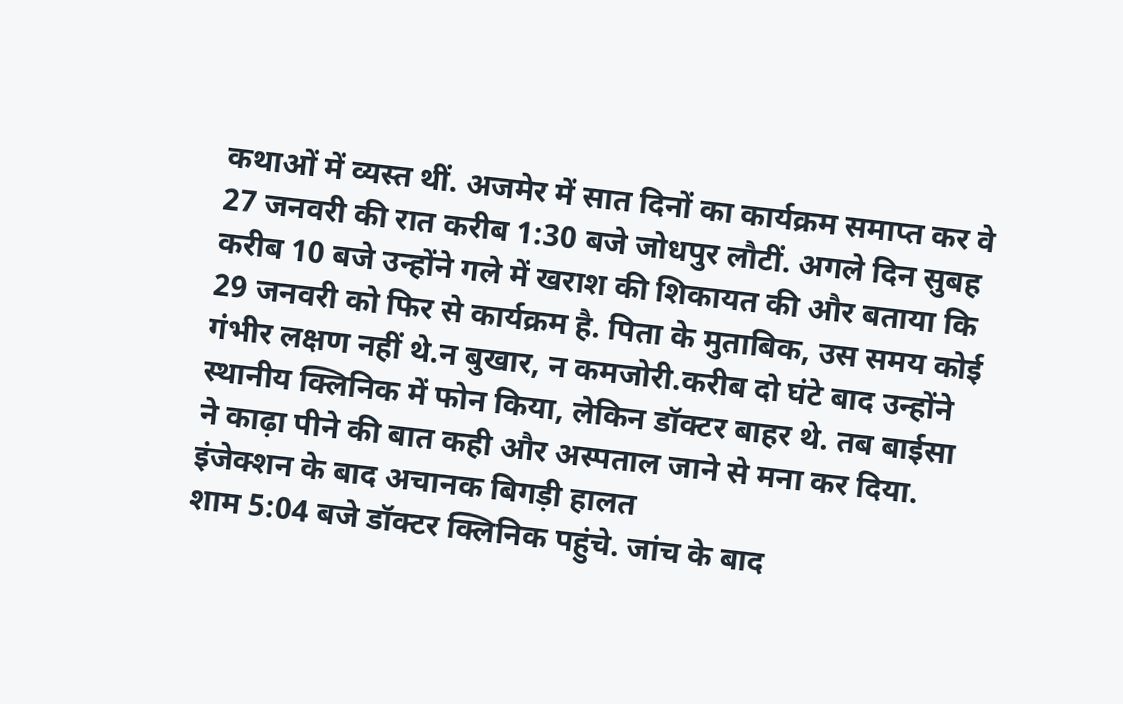कथाओं में व्यस्त थीं. अजमेर में सात दिनों का कार्यक्रम समाप्त कर वे 27 जनवरी की रात करीब 1:30 बजे जोधपुर लौटीं. अगले दिन सुबह करीब 10 बजे उन्होंने गले में खराश की शिकायत की और बताया कि 29 जनवरी को फिर से कार्यक्रम है. पिता के मुताबिक, उस समय कोई गंभीर लक्षण नहीं थे.न बुखार, न कमजोरी.करीब दो घंटे बाद उन्होंने स्थानीय क्लिनिक में फोन किया, लेकिन डॉक्टर बाहर थे. तब बाईसा ने काढ़ा पीने की बात कही और अस्पताल जाने से मना कर दिया.
इंजेक्शन के बाद अचानक बिगड़ी हालत
शाम 5:04 बजे डॉक्टर क्लिनिक पहुंचे. जांच के बाद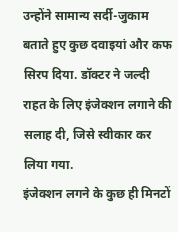उन्होंने सामान्य सर्दी-जुकाम बताते हुए कुछ दवाइयां और कफ सिरप दिया. डॉक्टर ने जल्दी राहत के लिए इंजेक्शन लगाने की सलाह दी, जिसे स्वीकार कर लिया गया.
इंजेक्शन लगने के कुछ ही मिनटों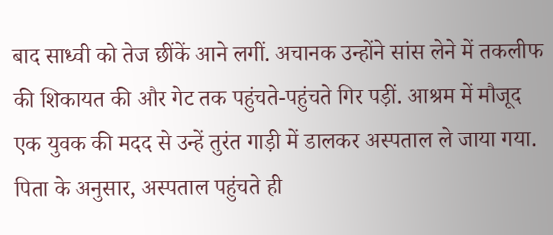बाद साध्वी को तेज छींकें आने लगीं. अचानक उन्होंने सांस लेने में तकलीफ की शिकायत की और गेट तक पहुंचते-पहुंचते गिर पड़ीं. आश्रम में मौजूद एक युवक की मदद से उन्हें तुरंत गाड़ी में डालकर अस्पताल ले जाया गया.
पिता के अनुसार, अस्पताल पहुंचते ही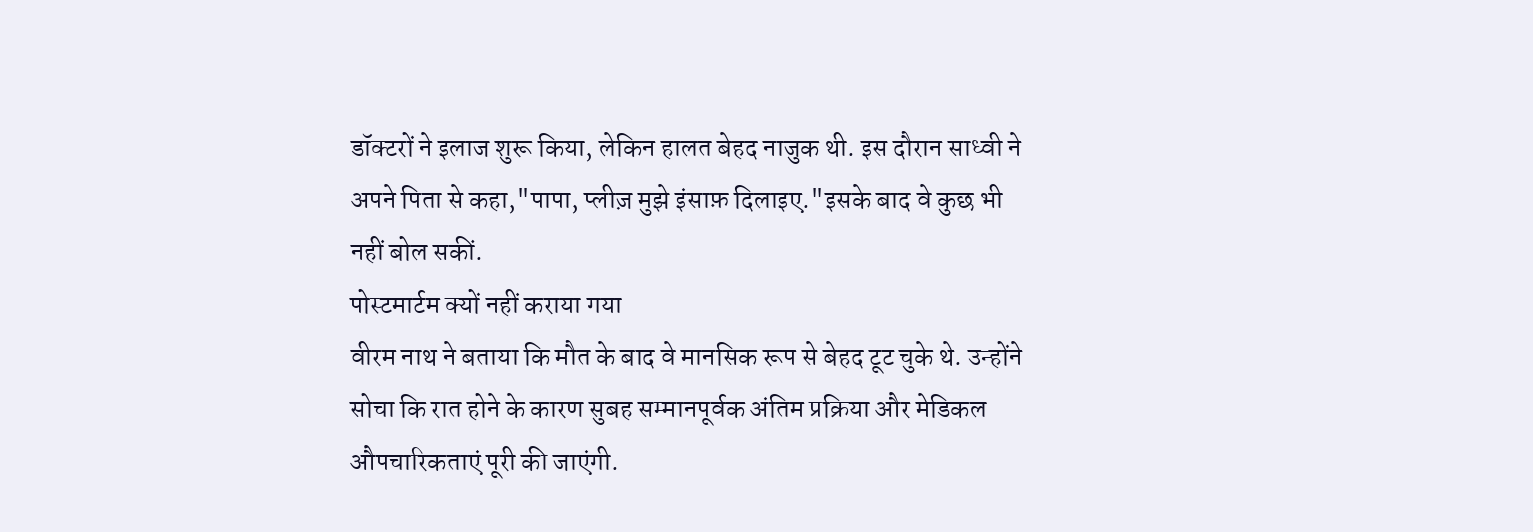डॉक्टरों ने इलाज शुरू किया, लेकिन हालत बेहद नाजुक थी. इस दौरान साध्वी ने अपने पिता से कहा,"पापा, प्लीज़ मुझे इंसाफ़ दिलाइए."इसके बाद वे कुछ भी नहीं बोल सकीं.
पोस्टमार्टम क्यों नहीं कराया गया
वीरम नाथ ने बताया कि मौत के बाद वे मानसिक रूप से बेहद टूट चुके थे. उन्होंने सोचा कि रात होने के कारण सुबह सम्मानपूर्वक अंतिम प्रक्रिया और मेडिकल औपचारिकताएं पूरी की जाएंगी.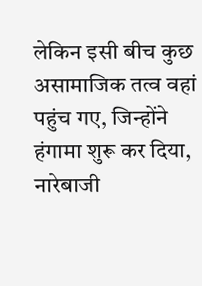लेकिन इसी बीच कुछ असामाजिक तत्व वहां पहुंच गए, जिन्होंने हंगामा शुरू कर दिया, नारेबाजी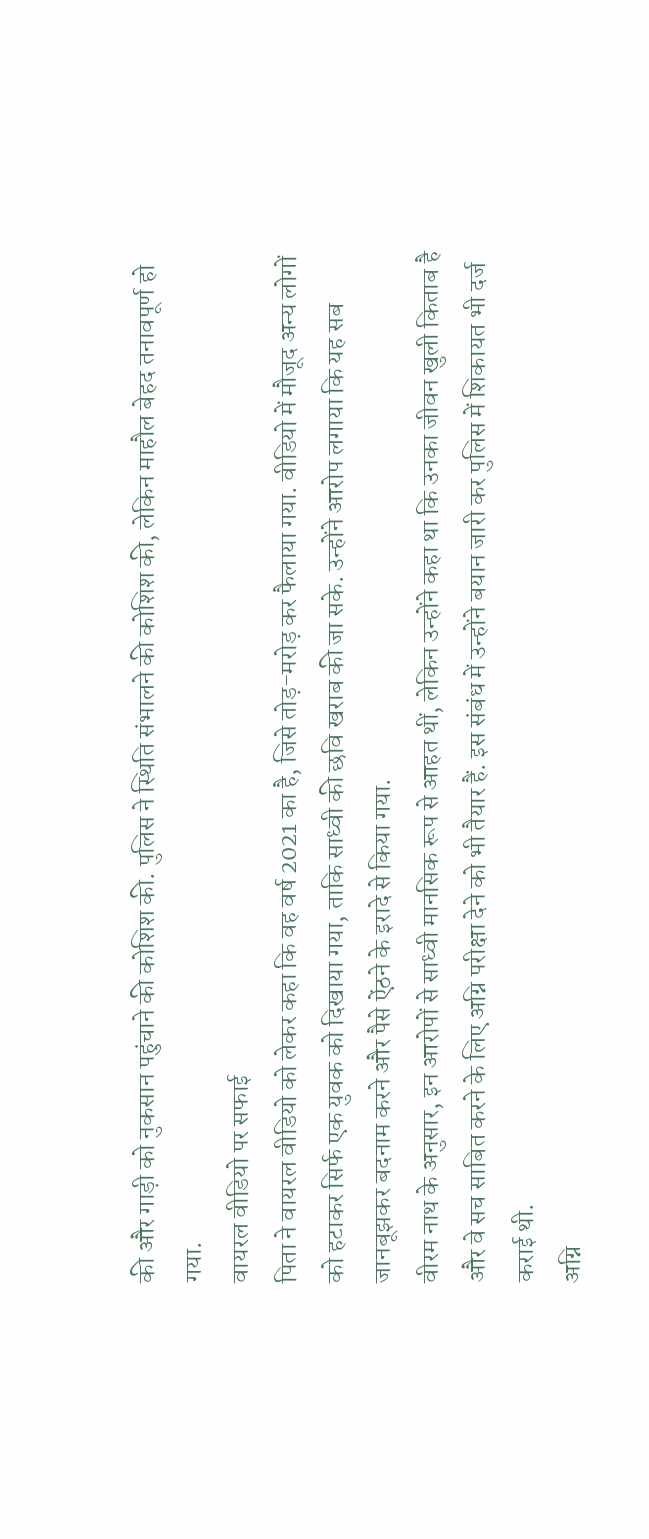की और गाड़ी को नुकसान पहुंचाने की कोशिश की. पुलिस ने स्थिति संभालने की कोशिश की, लेकिन माहौल बेहद तनावपूर्ण हो गया.
वायरल वीडियो पर सफाई
पिता ने वायरल वीडियो को लेकर कहा कि वह वर्ष 2021 का है, जिसे तोड़-मरोड़ कर फैलाया गया. वीडियो में मौजूद अन्य लोगों को हटाकर सिर्फ एक युवक को दिखाया गया, ताकि साध्वी की छवि खराब की जा सके. उन्होंने आरोप लगाया कि यह सब जानबूझकर बदनाम करने और पैसे ऐंठने के इरादे से किया गया.
वीरम नाथ के अनुसार, इन आरोपों से साध्वी मानसिक रूप से आहत थीं, लेकिन उन्होंने कहा था कि उनका जीवन खुली किताब है और वे सच साबित करने के लिए अग्नि परीक्षा देने को भी तैयार हैं. इस संबंध में उन्होंने बयान जारी कर पुलिस में शिकायत भी दर्ज कराई थी.
अग्नि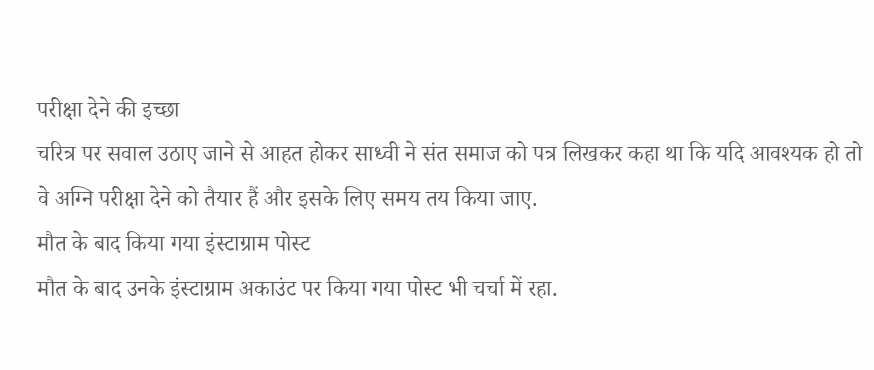परीक्षा देने की इच्छा
चरित्र पर सवाल उठाए जाने से आहत होकर साध्वी ने संत समाज को पत्र लिखकर कहा था कि यदि आवश्यक हो तो वे अग्नि परीक्षा देने को तैयार हैं और इसके लिए समय तय किया जाए.
मौत के बाद किया गया इंस्टाग्राम पोस्ट
मौत के बाद उनके इंस्टाग्राम अकाउंट पर किया गया पोस्ट भी चर्चा में रहा.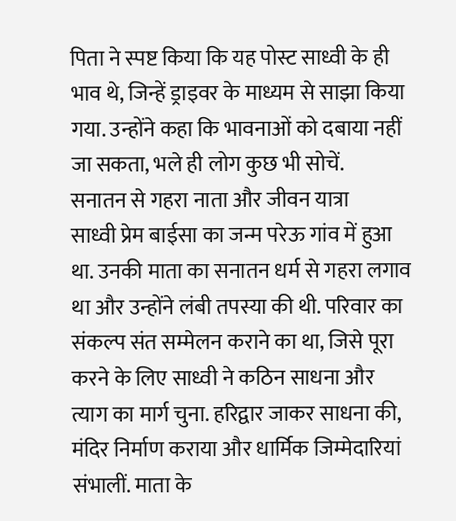पिता ने स्पष्ट किया कि यह पोस्ट साध्वी के ही भाव थे, जिन्हें ड्राइवर के माध्यम से साझा किया गया. उन्होंने कहा कि भावनाओं को दबाया नहीं जा सकता, भले ही लोग कुछ भी सोचें.
सनातन से गहरा नाता और जीवन यात्रा
साध्वी प्रेम बाईसा का जन्म परेऊ गांव में हुआ था. उनकी माता का सनातन धर्म से गहरा लगाव था और उन्होंने लंबी तपस्या की थी. परिवार का संकल्प संत सम्मेलन कराने का था, जिसे पूरा करने के लिए साध्वी ने कठिन साधना और त्याग का मार्ग चुना. हरिद्वार जाकर साधना की, मंदिर निर्माण कराया और धार्मिक जिम्मेदारियां संभालीं. माता के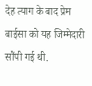देह त्याग के बाद प्रेम बाईसा को यह जिम्मेदारी सौंपी गई थी.